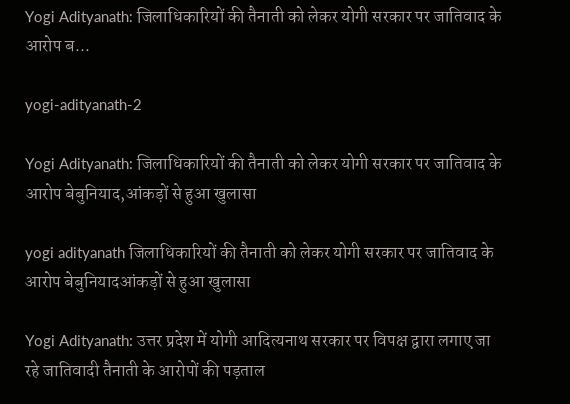Yogi Adityanath: जिलाधिकारियों की तैनाती को लेकर योगी सरकार पर जातिवाद के आरोप ब...

yogi-adityanath-2

Yogi Adityanath: जिलाधिकारियों की तैनाती को लेकर योगी सरकार पर जातिवाद के आरोप बेबुनियाद,आंकड़ों से हुआ खुलासा

yogi adityanath जिलाधिकारियों की तैनाती को लेकर योगी सरकार पर जातिवाद के आरोप बेबुनियादआंकड़ों से हुआ खुलासा

Yogi Adityanath: उत्तर प्रदेश में योगी आदित्यनाथ सरकार पर विपक्ष द्वारा लगाए जा रहे जातिवादी तैनाती के आरोपों की पड़ताल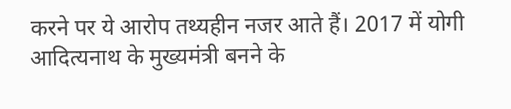करने पर ये आरोप तथ्यहीन नजर आते हैं। 2017 में योगी आदित्यनाथ के मुख्यमंत्री बनने के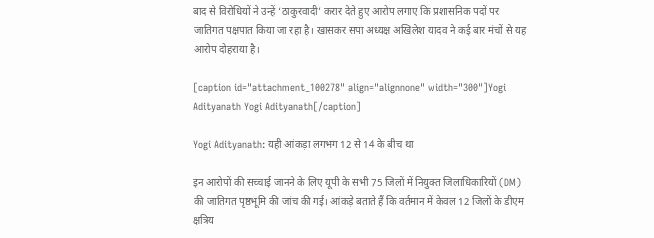बाद से विरोधियों ने उन्हें ‘ठाकुरवादी’ करार देते हुए आरोप लगाए कि प्रशासनिक पदों पर जातिगत पक्षपात किया जा रहा है। खासकर सपा अध्यक्ष अखिलेश यादव ने कई बार मंचों से यह आरोप दोहराया है।

[caption id="attachment_100278" align="alignnone" width="300"]Yogi Adityanath Yogi Adityanath[/caption]

Yogi Adityanath: यही आंकड़ा लगभग 12 से 14 के बीच था

इन आरोपों की सच्चाई जानने के लिए यूपी के सभी 75 जिलों में नियुक्त जिलाधिकारियों (DM) की जातिगत पृष्ठभूमि की जांच की गई। आंकड़े बताते हैं कि वर्तमान में केवल 12 जिलों के डीएम क्षत्रिय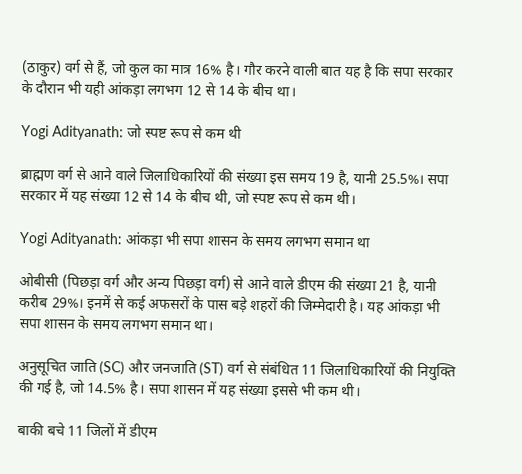(ठाकुर) वर्ग से हैं, जो कुल का मात्र 16% है। गौर करने वाली बात यह है कि सपा सरकार के दौरान भी यही आंकड़ा लगभग 12 से 14 के बीच था।

Yogi Adityanath: जो स्पष्ट रूप से कम थी

ब्राह्मण वर्ग से आने वाले जिलाधिकारियों की संख्या इस समय 19 है, यानी 25.5%। सपा सरकार में यह संख्या 12 से 14 के बीच थी, जो स्पष्ट रूप से कम थी।

Yogi Adityanath: आंकड़ा भी सपा शासन के समय लगभग समान था

ओबीसी (पिछड़ा वर्ग और अन्य पिछड़ा वर्ग) से आने वाले डीएम की संख्या 21 है, यानी करीब 29%। इनमें से कई अफसरों के पास बड़े शहरों की जिम्मेदारी है। यह आंकड़ा भी सपा शासन के समय लगभग समान था।

अनुसूचित जाति (SC) और जनजाति (ST) वर्ग से संबंधित 11 जिलाधिकारियों की नियुक्ति की गई है, जो 14.5% है। सपा शासन में यह संख्या इससे भी कम थी।

बाकी बचे 11 जिलों में डीएम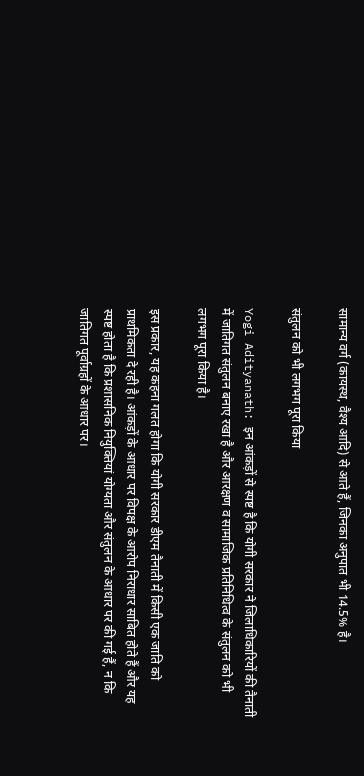सामान्य वर्ग (कायस्थ, वैश्य आदि) से आते हैं, जिनका अनुपात भी 14.5% है।

संतुलन को भी लगभग पूरा किया

Yogi Adityanath: इन आंकड़ों से स्पष्ट है कि योगी सरकार ने जिलाधिकारियों की तैनाती में जातिगत संतुलन बनाए रखा है और आरक्षण व सामाजिक प्रतिनिधित्व के संतुलन को भी लगभग पूरा किया है।

इस प्रकार, यह कहना गलत होगा कि योगी सरकार डीएम तैनाती में किसी एक जाति को प्राथमिकता दे रही है। आंकड़ों के आधार पर विपक्ष के आरोप निराधार साबित होते हैं और यह स्पष्ट होता है कि प्रशासनिक नियुक्तियां योग्यता और संतुलन के आधार पर की गई हैं, न कि जातिगत पूर्वाग्रहों के आधार पर।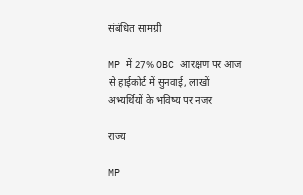संबंधित सामग्री

MP में 27% OBC आरक्षण पर आज से हाईकोर्ट में सुनवाई, लाखों अभ्यर्थियों के भविष्य पर नजर

राज्य

MP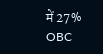में 27% OBC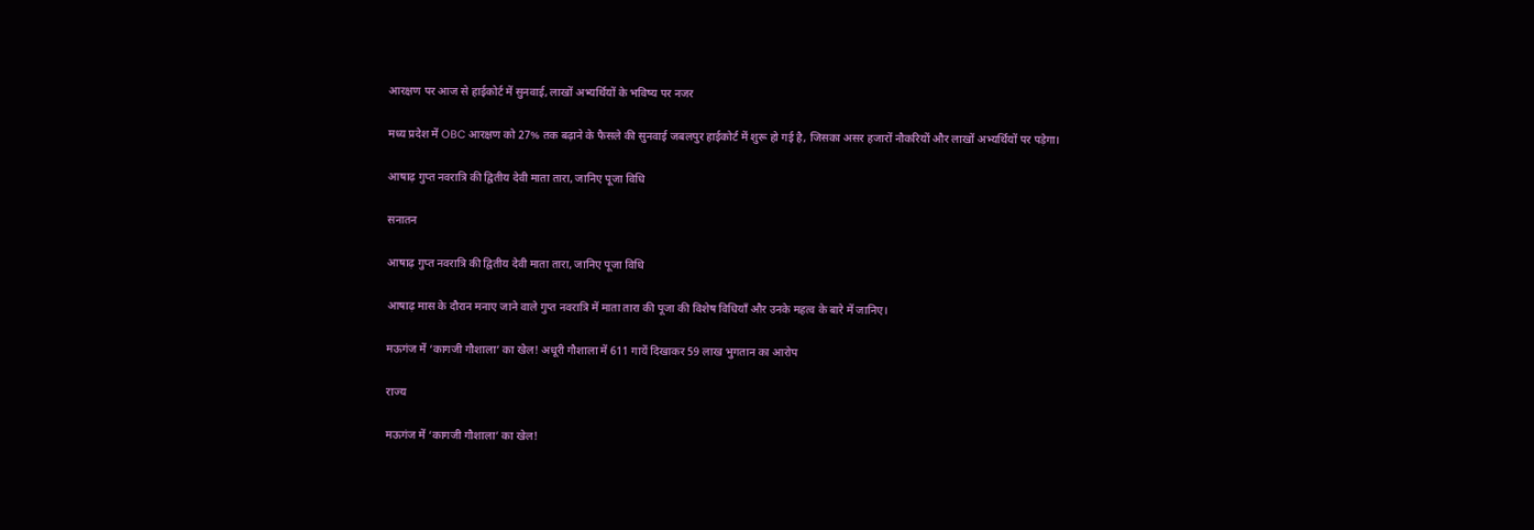आरक्षण पर आज से हाईकोर्ट में सुनवाई, लाखों अभ्यर्थियों के भविष्य पर नजर

मध्य प्रदेश में OBC आरक्षण को 27% तक बढ़ाने के फैसले की सुनवाई जबलपुर हाईकोर्ट में शुरू हो गई है, जिसका असर हजारों नौकरियों और लाखों अभ्यर्थियों पर पड़ेगा।

आषाढ़ गुप्त नवरात्रि की द्वितीय देवी माता तारा, जानिए पूजा विधि

सनातन

आषाढ़ गुप्त नवरात्रि की द्वितीय देवी माता तारा, जानिए पूजा विधि

आषाढ़ मास के दौरान मनाए जाने वाले गुप्त नवरात्रि में माता तारा की पूजा की विशेष विधियाँ और उनके महत्व के बारे में जानिए।

मऊगंज में ‘कागजी गौशाला’ का खेल! अधूरी गौशाला में 611 गायें दिखाकर 59 लाख भुगतान का आरोप

राज्य

मऊगंज में ‘कागजी गौशाला’ का खेल!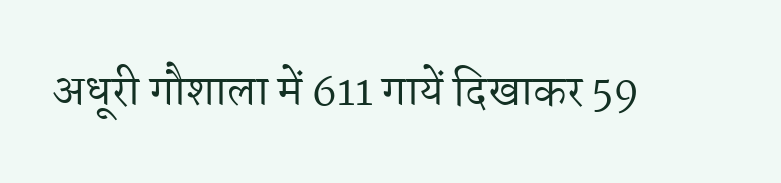अधूरी गौशाला में 611 गायें दिखाकर 59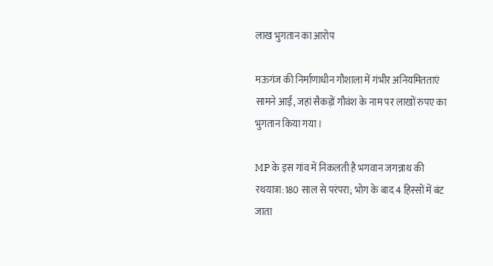लाख भुगतान का आरोप

मऊगंज की निर्माणाधीन गौशाला में गंभीर अनियमितताएं सामने आईं, जहां सैकड़ों गौवंश के नाम पर लाखों रुपए का भुगतान किया गया।

MP के इस गांव में निकलती है भगवान जगन्नाथ की रथयात्रा:180 साल से परंपरा; भोग के बाद 4 हिस्सों में बंट जाता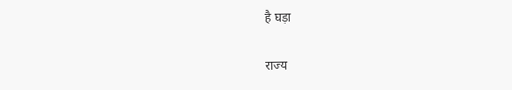है घड़ा

राज्य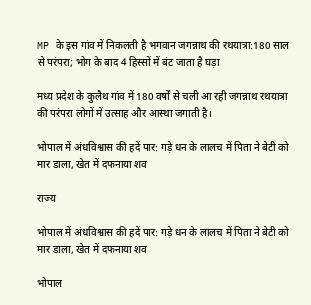MP के इस गांव में निकलती है भगवान जगन्नाथ की रथयात्रा:180 साल से परंपरा; भोग के बाद 4 हिस्सों में बंट जाता है घड़ा

मध्य प्रदेश के कुलैथ गांव में 180 वर्षों से चली आ रही जगन्नाथ रथयात्रा की परंपरा लोगों में उत्साह और आस्था जगाती है।

भोपाल में अंधविश्वास की हदें पार: गड़े धन के लालच में पिता ने बेटी को मार डाला, खेत में दफनाया शव

राज्य

भोपाल में अंधविश्वास की हदें पार: गड़े धन के लालच में पिता ने बेटी को मार डाला, खेत में दफनाया शव

भोपाल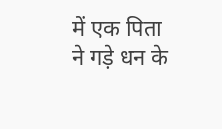में एक पिता ने गड़े धन के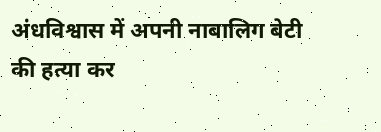अंधविश्वास में अपनी नाबालिग बेटी की हत्या कर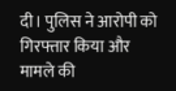दी। पुलिस ने आरोपी को गिरफ्तार किया और मामले की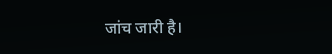जांच जारी है।